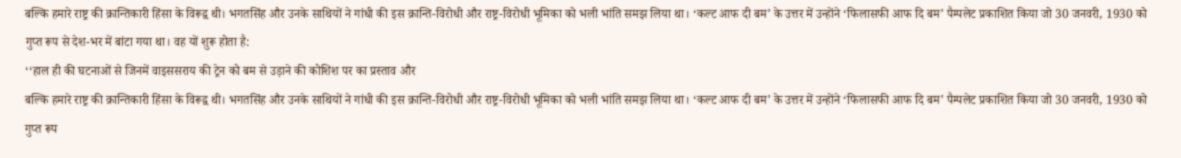बल्कि हमारे राष्ट्र की क्रान्तिकारी हिंसा के विरूद्व थी। भगतसिंह और उनके साथियों ने गांधी की इस क्रान्ति-विरोधी और राष्ट्र-विरोधी भूमिका को भली भांति समझ लिया था। ‘कल्ट आफ दी बम’ के उत्तर में उन्होंने ‘फिलासफी आफ दि बम’ पैम्पलेट प्रकाशित किया जो 30 जनवरी, 1930 को गुप्त रूप से देश-भर में बांटा गया था। वह यों शुरू होता है:
‘‘हाल ही की घटनाओं से जिनमें वाइससराय की ट्रेन को बम से उड़ाने की कोशिश पर का प्रस्ताव और
बल्कि हमारे राष्ट्र की क्रान्तिकारी हिंसा के विरूद्व थी। भगतसिंह और उनके साथियों ने गांधी की इस क्रान्ति-विरोधी और राष्ट्र-विरोधी भूमिका को भली भांति समझ लिया था। ‘कल्ट आफ दी बम’ के उत्तर में उन्होंने ‘फिलासफी आफ दि बम’ पैम्पलेट प्रकाशित किया जो 30 जनवरी, 1930 को गुप्त रूप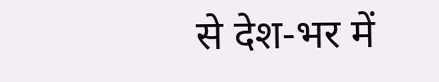से देश-भर में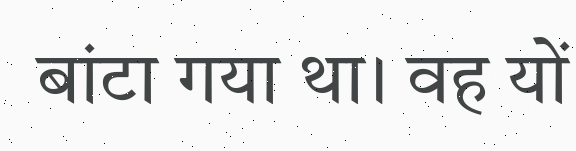बांटा गया था। वह यों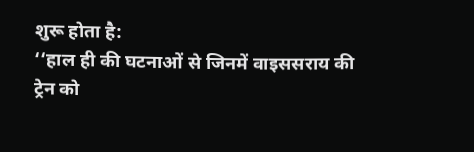शुरू होता है:
‘‘हाल ही की घटनाओं से जिनमें वाइससराय की ट्रेन को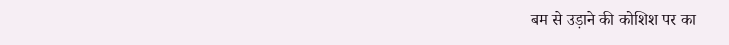बम से उड़ाने की कोशिश पर का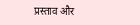प्रस्ताव और